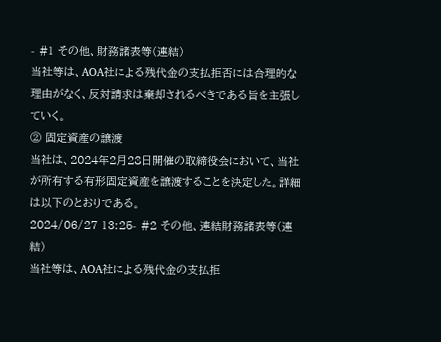- #1 その他、財務諸表等(連結)
当社等は、AOA社による残代金の支払拒否には合理的な理由がなく、反対請求は棄却されるべきである旨を主張していく。
② 固定資産の譲渡
当社は、2024年2月28日開催の取締役会において、当社が所有する有形固定資産を譲渡することを決定した。詳細は以下のとおりである。
2024/06/27 13:25- #2 その他、連結財務諸表等(連結)
当社等は、AOA社による残代金の支払拒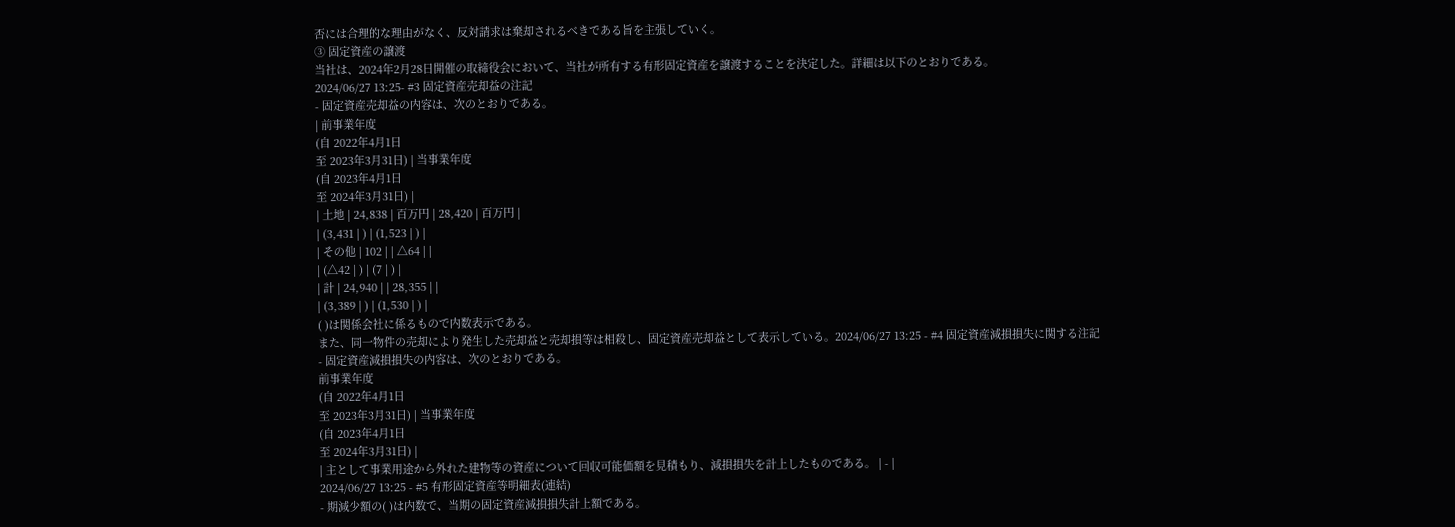否には合理的な理由がなく、反対請求は棄却されるべきである旨を主張していく。
③ 固定資産の譲渡
当社は、2024年2月28日開催の取締役会において、当社が所有する有形固定資産を譲渡することを決定した。詳細は以下のとおりである。
2024/06/27 13:25- #3 固定資産売却益の注記
- 固定資産売却益の内容は、次のとおりである。
| 前事業年度
(自 2022年4月1日
至 2023年3月31日) | 当事業年度
(自 2023年4月1日
至 2024年3月31日) |
| 土地 | 24,838 | 百万円 | 28,420 | 百万円 |
| (3,431 | ) | (1,523 | ) |
| その他 | 102 | | △64 | |
| (△42 | ) | (7 | ) |
| 計 | 24,940 | | 28,355 | |
| (3,389 | ) | (1,530 | ) |
( )は関係会社に係るもので内数表示である。
また、同一物件の売却により発生した売却益と売却損等は相殺し、固定資産売却益として表示している。2024/06/27 13:25 - #4 固定資産減損損失に関する注記
- 固定資産減損損失の内容は、次のとおりである。
前事業年度
(自 2022年4月1日
至 2023年3月31日) | 当事業年度
(自 2023年4月1日
至 2024年3月31日) |
| 主として事業用途から外れた建物等の資産について回収可能価額を見積もり、減損損失を計上したものである。 | - |
2024/06/27 13:25 - #5 有形固定資産等明細表(連結)
- 期減少額の( )は内数で、当期の固定資産減損損失計上額である。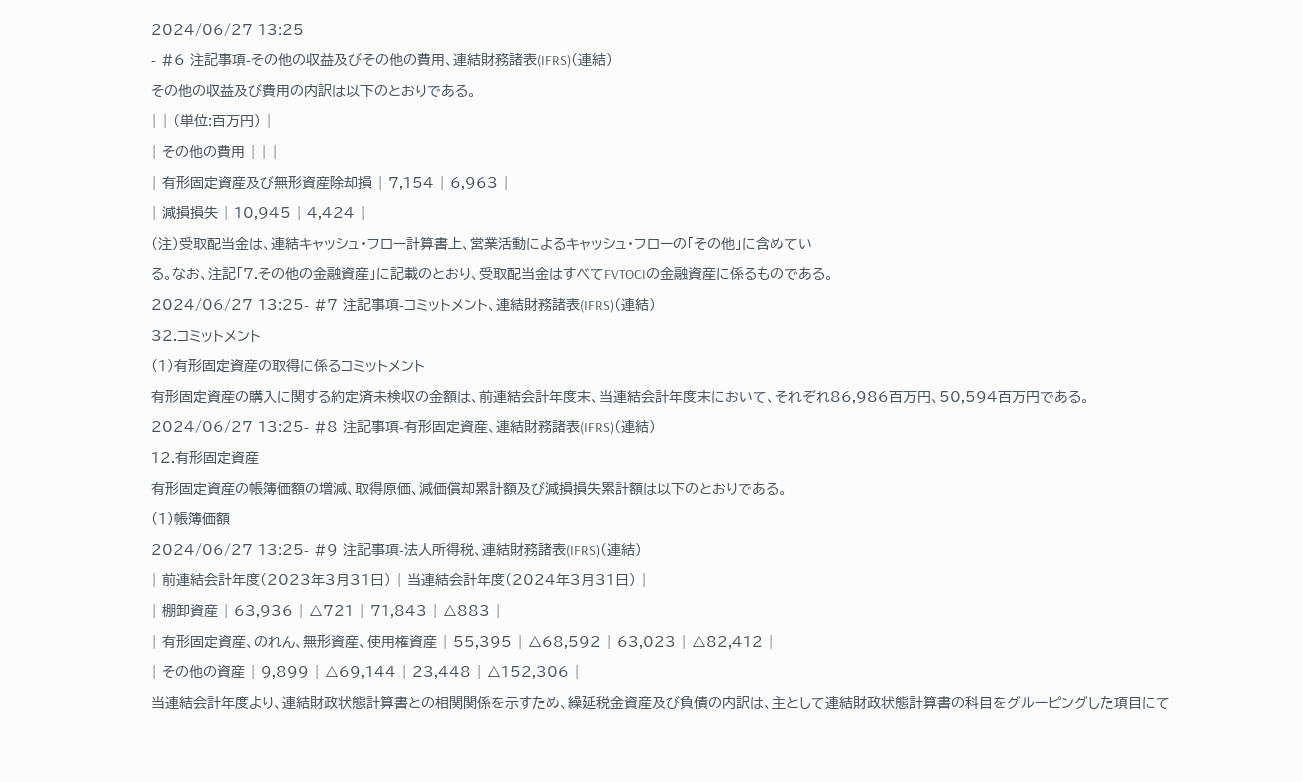2024/06/27 13:25
- #6 注記事項-その他の収益及びその他の費用、連結財務諸表(IFRS)(連結)
その他の収益及び費用の内訳は以下のとおりである。
| | (単位:百万円) |
| その他の費用 | | |
| 有形固定資産及び無形資産除却損 | 7,154 | 6,963 |
| 減損損失 | 10,945 | 4,424 |
(注)受取配当金は、連結キャッシュ・フロー計算書上、営業活動によるキャッシュ・フローの「その他」に含めてい
る。なお、注記「7.その他の金融資産」に記載のとおり、受取配当金はすべてFVTOCIの金融資産に係るものである。
2024/06/27 13:25- #7 注記事項-コミットメント、連結財務諸表(IFRS)(連結)
32.コミットメント
(1)有形固定資産の取得に係るコミットメント
有形固定資産の購入に関する約定済未検収の金額は、前連結会計年度末、当連結会計年度末において、それぞれ86,986百万円、50,594百万円である。
2024/06/27 13:25- #8 注記事項-有形固定資産、連結財務諸表(IFRS)(連結)
12.有形固定資産
有形固定資産の帳簿価額の増減、取得原価、減価償却累計額及び減損損失累計額は以下のとおりである。
(1)帳簿価額
2024/06/27 13:25- #9 注記事項-法人所得税、連結財務諸表(IFRS)(連結)
| 前連結会計年度(2023年3月31日) | 当連結会計年度(2024年3月31日) |
| 棚卸資産 | 63,936 | △721 | 71,843 | △883 |
| 有形固定資産、のれん、無形資産、使用権資産 | 55,395 | △68,592 | 63,023 | △82,412 |
| その他の資産 | 9,899 | △69,144 | 23,448 | △152,306 |
当連結会計年度より、連結財政状態計算書との相関関係を示すため、繰延税金資産及び負債の内訳は、主として連結財政状態計算書の科目をグルーピングした項目にて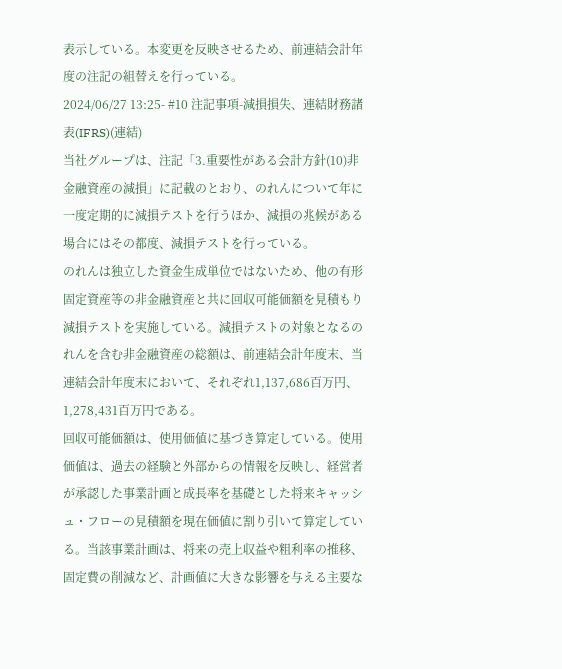表示している。本変更を反映させるため、前連結会計年度の注記の組替えを行っている。
2024/06/27 13:25- #10 注記事項-減損損失、連結財務諸表(IFRS)(連結)
当社グループは、注記「3.重要性がある会計方針(10)非金融資産の減損」に記載のとおり、のれんについて年に一度定期的に減損テストを行うほか、減損の兆候がある場合にはその都度、減損テストを行っている。
のれんは独立した資金生成単位ではないため、他の有形固定資産等の非金融資産と共に回収可能価額を見積もり減損テストを実施している。減損テストの対象となるのれんを含む非金融資産の総額は、前連結会計年度末、当連結会計年度末において、それぞれ1,137,686百万円、1,278,431百万円である。
回収可能価額は、使用価値に基づき算定している。使用価値は、過去の経験と外部からの情報を反映し、経営者が承認した事業計画と成長率を基礎とした将来キャッシュ・フローの見積額を現在価値に割り引いて算定している。当該事業計画は、将来の売上収益や粗利率の推移、固定費の削減など、計画値に大きな影響を与える主要な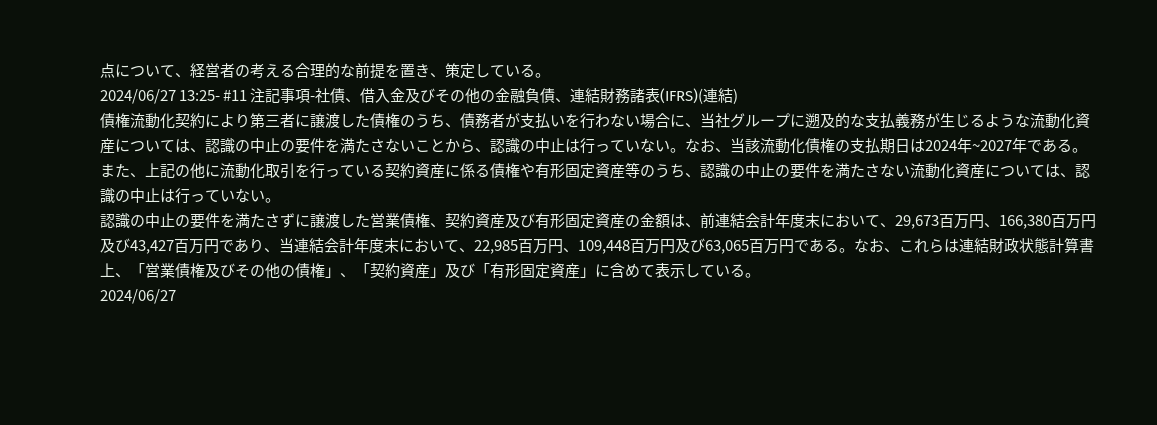点について、経営者の考える合理的な前提を置き、策定している。
2024/06/27 13:25- #11 注記事項-社債、借入金及びその他の金融負債、連結財務諸表(IFRS)(連結)
債権流動化契約により第三者に譲渡した債権のうち、債務者が支払いを行わない場合に、当社グループに遡及的な支払義務が生じるような流動化資産については、認識の中止の要件を満たさないことから、認識の中止は行っていない。なお、当該流動化債権の支払期日は2024年~2027年である。
また、上記の他に流動化取引を行っている契約資産に係る債権や有形固定資産等のうち、認識の中止の要件を満たさない流動化資産については、認識の中止は行っていない。
認識の中止の要件を満たさずに譲渡した営業債権、契約資産及び有形固定資産の金額は、前連結会計年度末において、29,673百万円、166,380百万円及び43,427百万円であり、当連結会計年度末において、22,985百万円、109,448百万円及び63,065百万円である。なお、これらは連結財政状態計算書上、「営業債権及びその他の債権」、「契約資産」及び「有形固定資産」に含めて表示している。
2024/06/27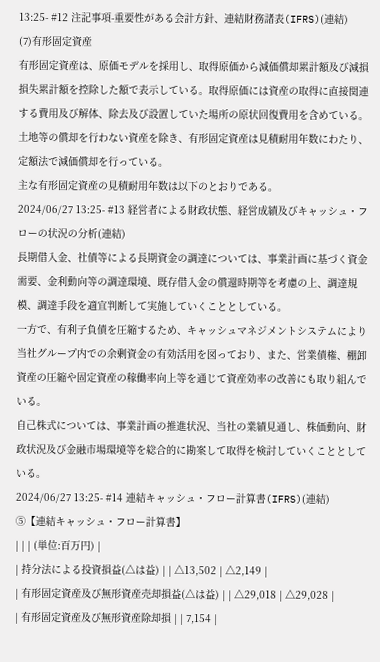13:25- #12 注記事項-重要性がある会計方針、連結財務諸表(IFRS)(連結)
(7)有形固定資産
有形固定資産は、原価モデルを採用し、取得原価から減価償却累計額及び減損損失累計額を控除した額で表示している。取得原価には資産の取得に直接関連する費用及び解体、除去及び設置していた場所の原状回復費用を含めている。土地等の償却を行わない資産を除き、有形固定資産は見積耐用年数にわたり、定額法で減価償却を行っている。
主な有形固定資産の見積耐用年数は以下のとおりである。
2024/06/27 13:25- #13 経営者による財政状態、経営成績及びキャッシュ・フローの状況の分析(連結)
長期借入金、社債等による長期資金の調達については、事業計画に基づく資金需要、金利動向等の調達環境、既存借入金の償還時期等を考慮の上、調達規模、調達手段を適宜判断して実施していくこととしている。
一方で、有利子負債を圧縮するため、キャッシュマネジメントシステムにより当社グループ内での余剰資金の有効活用を図っており、また、営業債権、棚卸資産の圧縮や固定資産の稼働率向上等を通じて資産効率の改善にも取り組んでいる。
自己株式については、事業計画の推進状況、当社の業績見通し、株価動向、財政状況及び金融市場環境等を総合的に勘案して取得を検討していくこととしている。
2024/06/27 13:25- #14 連結キャッシュ・フロー計算書(IFRS)(連結)
⑤【連結キャッシュ・フロー計算書】
| | | (単位:百万円) |
| 持分法による投資損益(△は益) | | △13,502 | △2,149 |
| 有形固定資産及び無形資産売却損益(△は益) | | △29,018 | △29,028 |
| 有形固定資産及び無形資産除却損 | | 7,154 |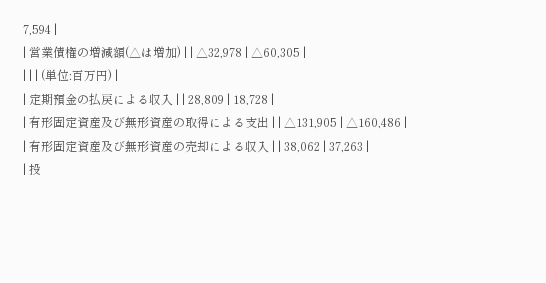7,594 |
| 営業債権の増減額(△は増加) | | △32,978 | △60,305 |
| | | (単位:百万円) |
| 定期預金の払戻による収入 | | 28,809 | 18,728 |
| 有形固定資産及び無形資産の取得による支出 | | △131,905 | △160,486 |
| 有形固定資産及び無形資産の売却による収入 | | 38,062 | 37,263 |
| 投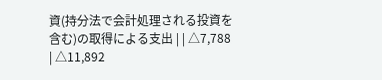資(持分法で会計処理される投資を含む)の取得による支出 | | △7,788 | △11,892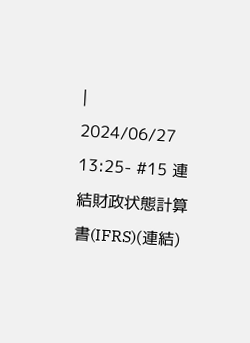|
2024/06/27 13:25- #15 連結財政状態計算書(IFRS)(連結)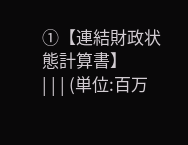①【連結財政状態計算書】
| | | (単位:百万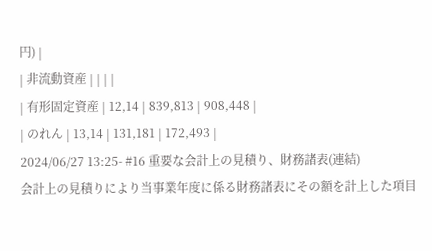円) |
| 非流動資産 | | | |
| 有形固定資産 | 12,14 | 839,813 | 908,448 |
| のれん | 13,14 | 131,181 | 172,493 |
2024/06/27 13:25- #16 重要な会計上の見積り、財務諸表(連結)
会計上の見積りにより当事業年度に係る財務諸表にその額を計上した項目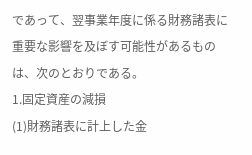であって、翌事業年度に係る財務諸表に重要な影響を及ぼす可能性があるものは、次のとおりである。
1.固定資産の減損
(1)財務諸表に計上した金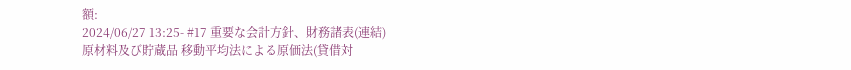額:
2024/06/27 13:25- #17 重要な会計方針、財務諸表(連結)
原材料及び貯蔵品 移動平均法による原価法(貸借対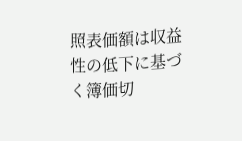照表価額は収益性の低下に基づく簿価切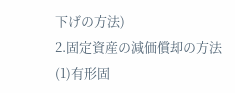下げの方法)
2.固定資産の減価償却の方法
(1)有形固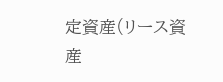定資産(リース資産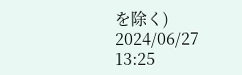を除く)
2024/06/27 13:25